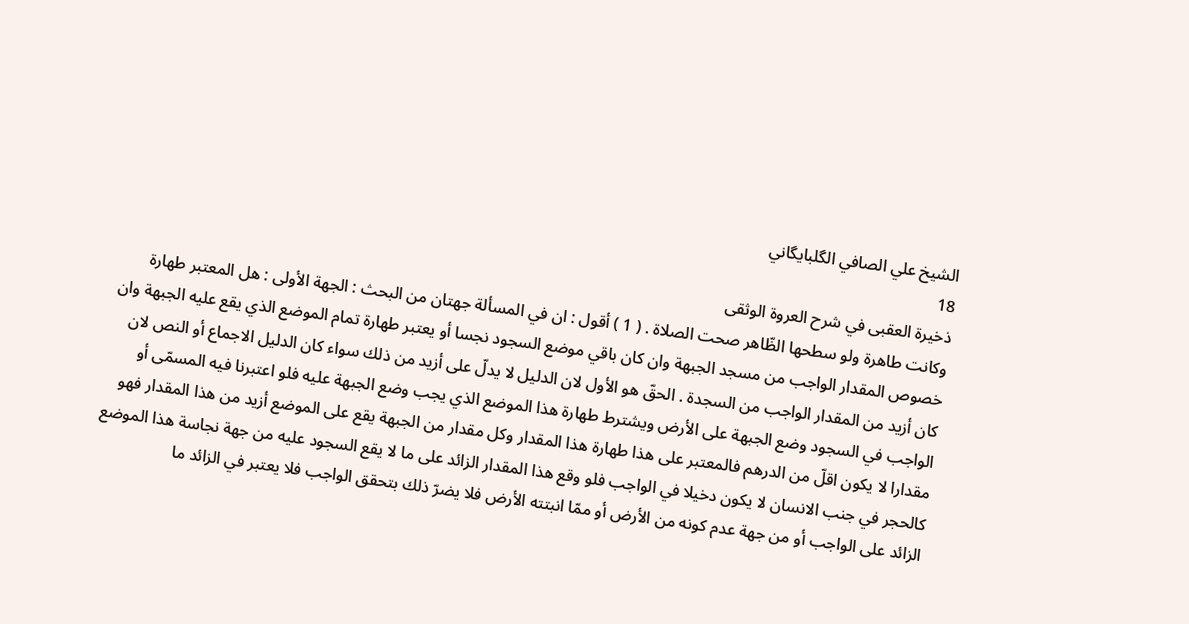الشيخ علي الصافي الگلبايگاني
18
ذخيرة العقبى في شرح العروة الوثقى
وكانت طاهرة ولو سطحها الظّاهر صحت الصلاة . ( 1 ) أقول : ان في المسألة جهتان من البحث : الجهة الأولى : هل المعتبر طهارة خصوص المقدار الواجب من مسجد الجبهة وان كان باقي موضع السجود نجسا أو يعتبر طهارة تمام الموضع الذي يقع عليه الجبهة وان كان أزيد من المقدار الواجب من السجدة . الحقّ هو الأول لان الدليل لا يدلّ على أزيد من ذلك سواء كان الدليل الاجماع أو النص لان الواجب في السجود وضع الجبهة على الأرض ويشترط طهارة هذا الموضع الذي يجب وضع الجبهة عليه فلو اعتبرنا فيه المسمّى أو مقدارا لا يكون اقلّ من الدرهم فالمعتبر على هذا طهارة هذا المقدار وكل مقدار من الجبهة يقع على الموضع أزيد من هذا المقدار فهو كالحجر في جنب الانسان لا يكون دخيلا في الواجب فلو وقع هذا المقدار الزائد على ما لا يقع السجود عليه من جهة نجاسة هذا الموضع الزائد على الواجب أو من جهة عدم كونه من الأرض أو ممّا انبتته الأرض فلا يضرّ ذلك بتحقق الواجب فلا يعتبر في الزائد ما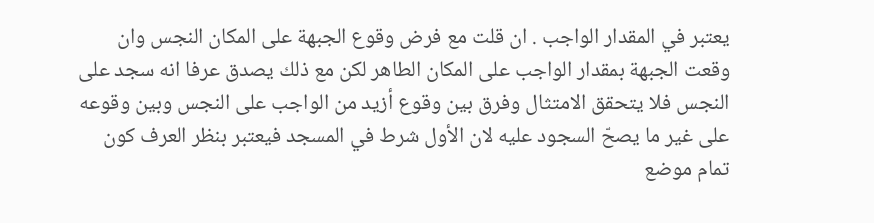يعتبر في المقدار الواجب . ان قلت مع فرض وقوع الجبهة على المكان النجس وان وقعت الجبهة بمقدار الواجب على المكان الطاهر لكن مع ذلك يصدق عرفا انه سجد على النجس فلا يتحقق الامتثال وفرق بين وقوع أزيد من الواجب على النجس وبين وقوعه على غير ما يصحّ السجود عليه لان الأول شرط في المسجد فيعتبر بنظر العرف كون تمام موضع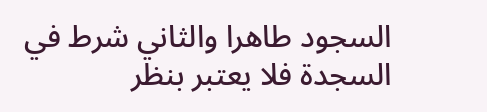السجود طاهرا والثاني شرط في السجدة فلا يعتبر بنظر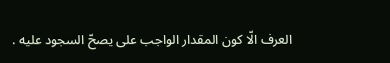العرف الّا كون المقدار الواجب على يصحّ السجود عليه .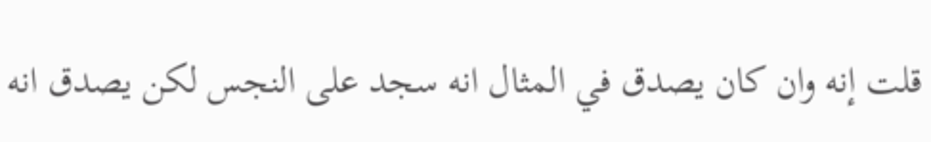قلت إنه وان كان يصدق في المثال انه سجد على النجس لكن يصدق انه